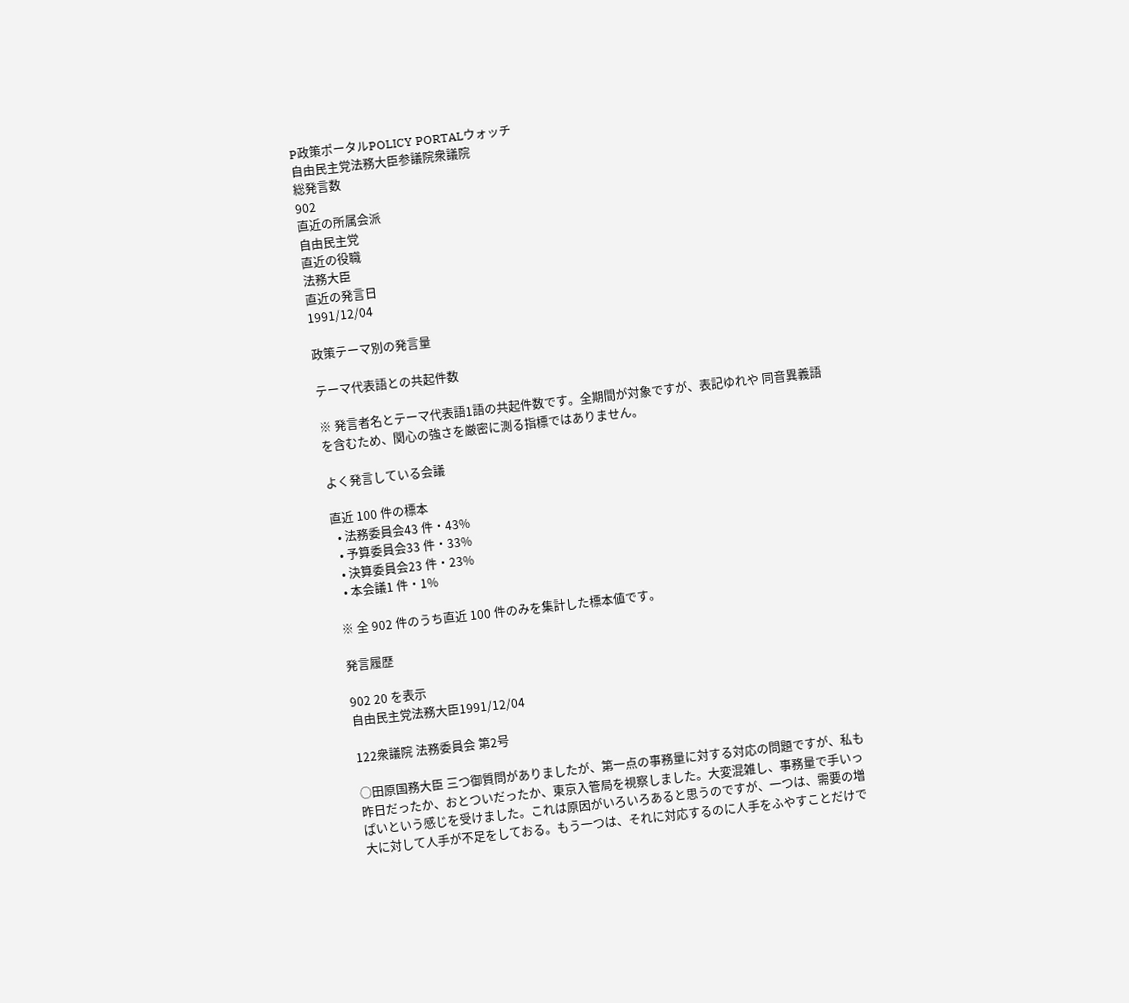P政策ポータルPOLICY PORTALウォッチ
自由民主党法務大臣参議院衆議院
総発言数
902
直近の所属会派
自由民主党
直近の役職
法務大臣
直近の発言日
1991/12/04

政策テーマ別の発言量

テーマ代表語との共起件数

※ 発言者名とテーマ代表語1語の共起件数です。全期間が対象ですが、表記ゆれや 同音異義語を含むため、関心の強さを厳密に測る指標ではありません。

よく発言している会議

直近 100 件の標本
  • 法務委員会43 件・43%
  • 予算委員会33 件・33%
  • 決算委員会23 件・23%
  • 本会議1 件・1%

※ 全 902 件のうち直近 100 件のみを集計した標本値です。

発言履歴

902 20 を表示
自由民主党法務大臣1991/12/04

122衆議院 法務委員会 第2号

○田原国務大臣 三つ御質問がありましたが、第一点の事務量に対する対応の問題ですが、私も昨日だったか、おとついだったか、東京入管局を視察しました。大変混雑し、事務量で手いっぱいという感じを受けました。これは原因がいろいろあると思うのですが、一つは、需要の増大に対して人手が不足をしておる。もう一つは、それに対応するのに人手をふやすことだけで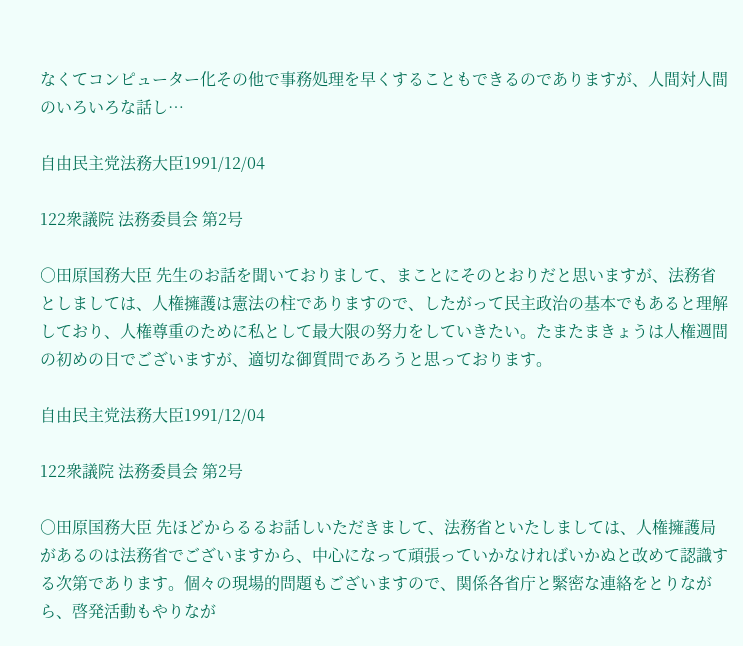なくてコンピューター化その他で事務処理を早くすることもできるのでありますが、人間対人間のいろいろな話し…

自由民主党法務大臣1991/12/04

122衆議院 法務委員会 第2号

○田原国務大臣 先生のお話を聞いておりまして、まことにそのとおりだと思いますが、法務省としましては、人権擁護は憲法の柱でありますので、したがって民主政治の基本でもあると理解しており、人権尊重のために私として最大限の努力をしていきたい。たまたまきょうは人権週間の初めの日でございますが、適切な御質問であろうと思っております。

自由民主党法務大臣1991/12/04

122衆議院 法務委員会 第2号

○田原国務大臣 先ほどからるるお話しいただきまして、法務省といたしましては、人権擁護局があるのは法務省でございますから、中心になって頑張っていかなければいかぬと改めて認識する次第であります。個々の現場的問題もございますので、関係各省庁と緊密な連絡をとりながら、啓発活動もやりなが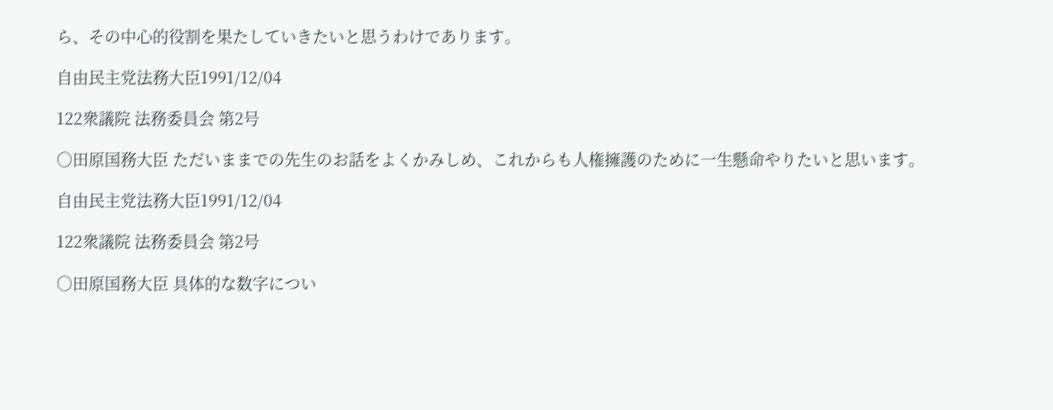ら、その中心的役割を果たしていきたいと思うわけであります。

自由民主党法務大臣1991/12/04

122衆議院 法務委員会 第2号

○田原国務大臣 ただいままでの先生のお話をよくかみしめ、これからも人権擁護のために一生懸命やりたいと思います。

自由民主党法務大臣1991/12/04

122衆議院 法務委員会 第2号

○田原国務大臣 具体的な数字につい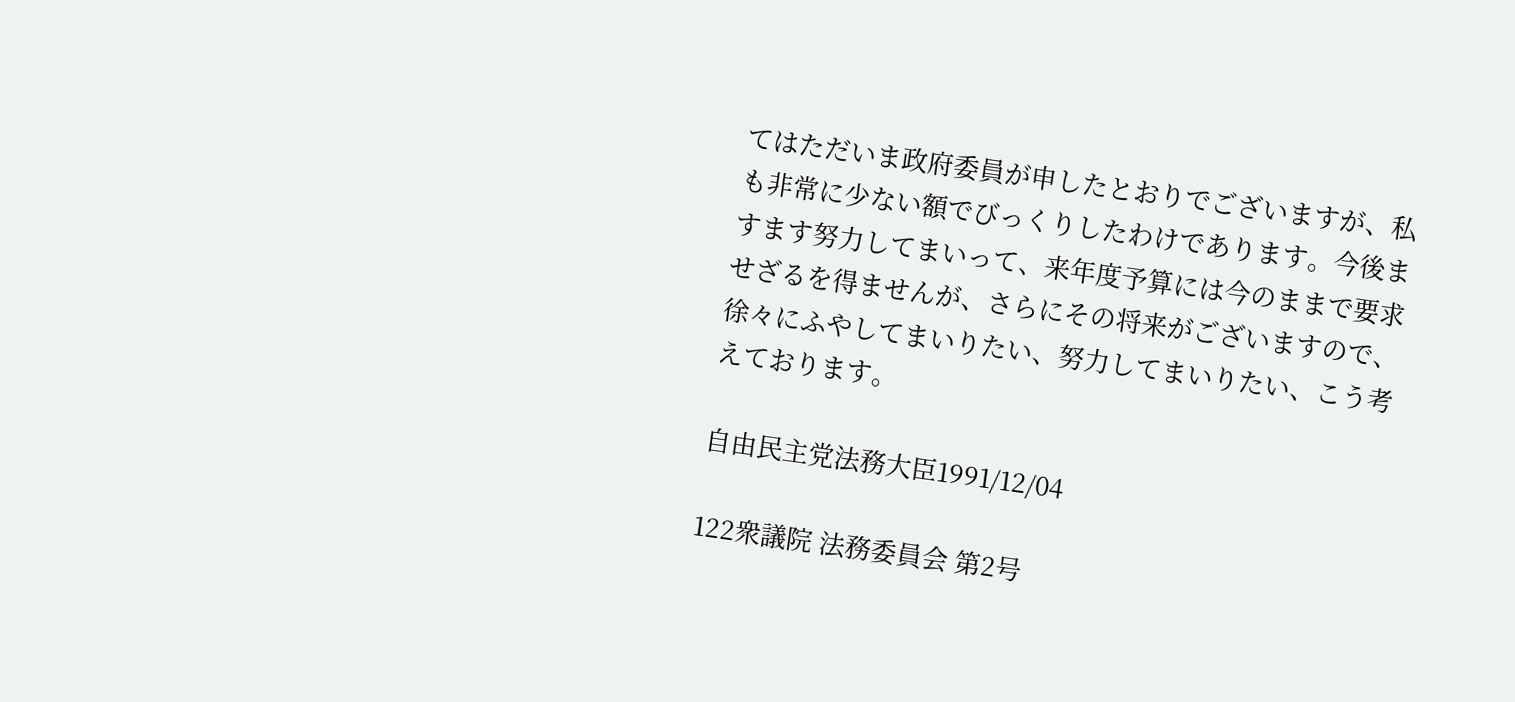てはただいま政府委員が申したとおりでございますが、私も非常に少ない額でびっくりしたわけであります。今後ますます努力してまいって、来年度予算には今のままで要求せざるを得ませんが、さらにその将来がございますので、徐々にふやしてまいりたい、努力してまいりたい、こう考えております。

自由民主党法務大臣1991/12/04

122衆議院 法務委員会 第2号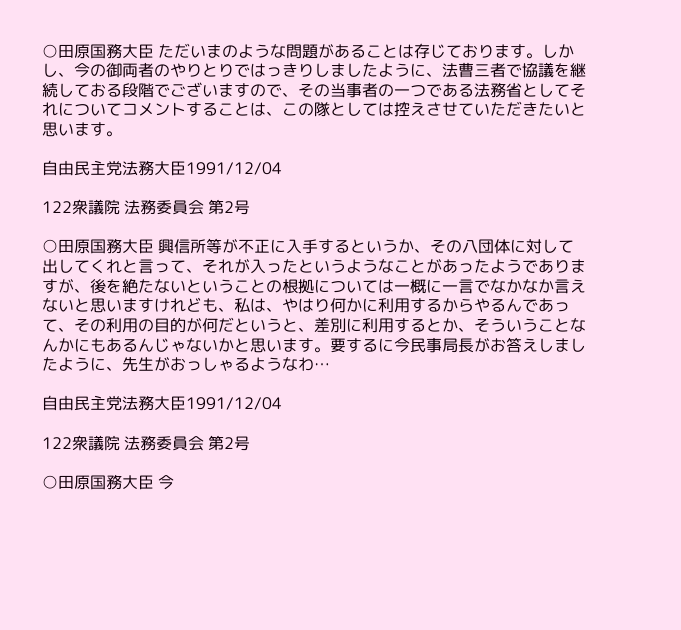○田原国務大臣 ただいまのような問題があることは存じております。しかし、今の御両者のやりとりではっきりしましたように、法曹三者で協議を継続しておる段階でございますので、その当事者の一つである法務省としてそれについてコメントすることは、この隊としては控えさせていただきたいと思います。

自由民主党法務大臣1991/12/04

122衆議院 法務委員会 第2号

○田原国務大臣 興信所等が不正に入手するというか、その八団体に対して出してくれと言って、それが入ったというようなことがあったようでありますが、後を絶たないということの根拠については一概に一言でなかなか言えないと思いますけれども、私は、やはり何かに利用するからやるんであって、その利用の目的が何だというと、差別に利用するとか、そういうことなんかにもあるんじゃないかと思います。要するに今民事局長がお答えしましたように、先生がおっしゃるようなわ…

自由民主党法務大臣1991/12/04

122衆議院 法務委員会 第2号

○田原国務大臣 今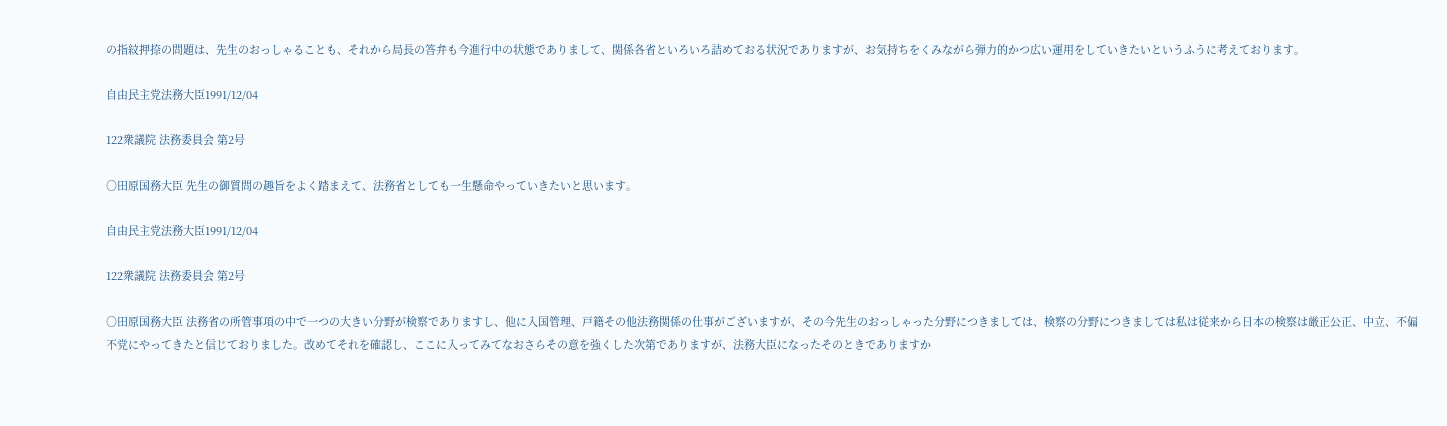の指紋押捺の問題は、先生のおっしゃることも、それから局長の答弁も今進行中の状態でありまして、関係各省といろいろ詰めておる状況でありますが、お気持ちをくみながら弾力的かつ広い運用をしていきたいというふうに考えております。

自由民主党法務大臣1991/12/04

122衆議院 法務委員会 第2号

○田原国務大臣 先生の御質問の趣旨をよく踏まえて、法務省としても一生懸命やっていきたいと思います。

自由民主党法務大臣1991/12/04

122衆議院 法務委員会 第2号

○田原国務大臣 法務省の所管事項の中で一つの大きい分野が検察でありますし、他に入国管理、戸籍その他法務関係の仕事がございますが、その今先生のおっしゃった分野につきましては、検察の分野につきましては私は従来から日本の検察は厳正公正、中立、不偏不党にやってきたと信じておりました。改めてそれを確認し、ここに入ってみてなおさらその意を強くした次第でありますが、法務大臣になったそのときでありますか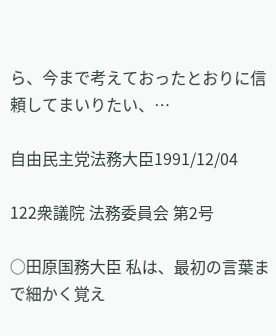ら、今まで考えておったとおりに信頼してまいりたい、…

自由民主党法務大臣1991/12/04

122衆議院 法務委員会 第2号

○田原国務大臣 私は、最初の言葉まで細かく覚え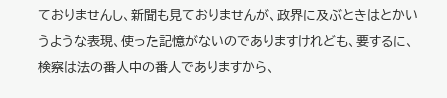ておりませんし、新聞も見ておりませんが、政界に及ぶときはとかいうような表現、使った記憶がないのでありますけれども、要するに、検察は法の番人中の番人でありますから、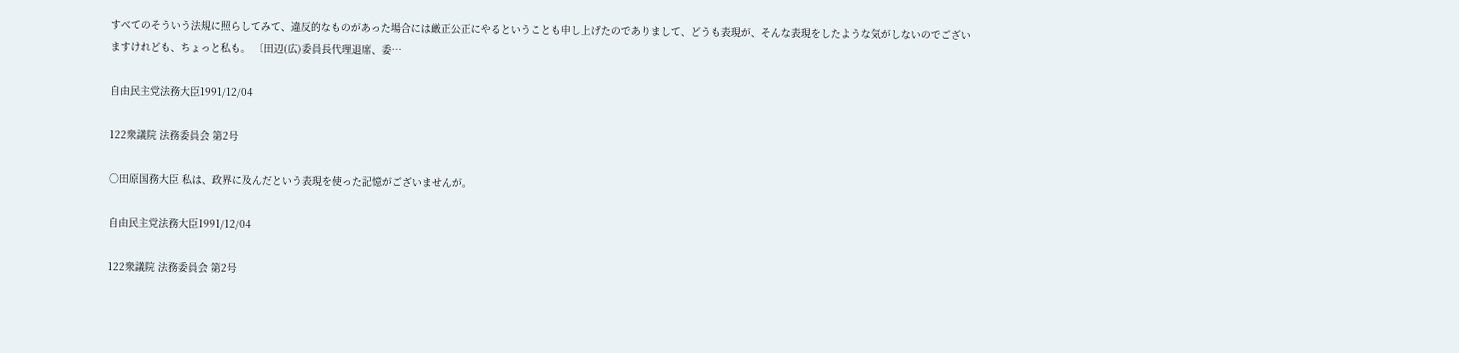すべてのそういう法規に照らしてみて、違反的なものがあった場合には厳正公正にやるということも申し上げたのでありまして、どうも表現が、そんな表現をしたような気がしないのでございますけれども、ちょっと私も。 〔田辺(広)委員長代理退席、委…

自由民主党法務大臣1991/12/04

122衆議院 法務委員会 第2号

○田原国務大臣 私は、政界に及んだという表現を使った記憶がございませんが。

自由民主党法務大臣1991/12/04

122衆議院 法務委員会 第2号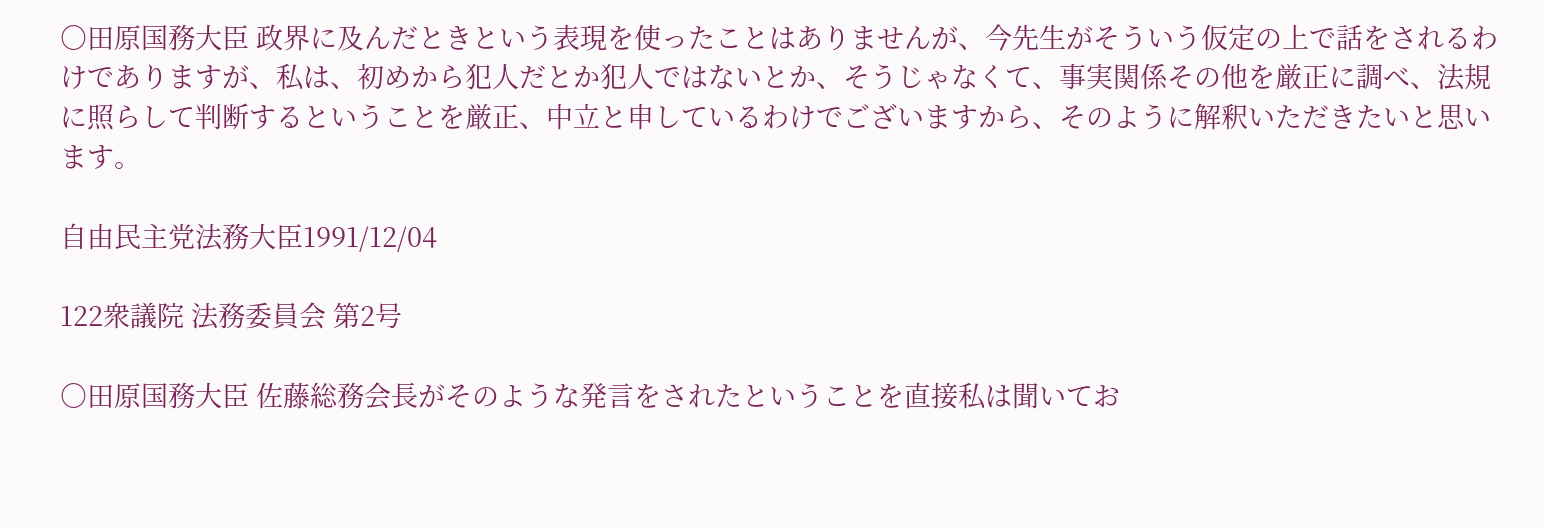○田原国務大臣 政界に及んだときという表現を使ったことはありませんが、今先生がそういう仮定の上で話をされるわけでありますが、私は、初めから犯人だとか犯人ではないとか、そうじゃなくて、事実関係その他を厳正に調べ、法規に照らして判断するということを厳正、中立と申しているわけでございますから、そのように解釈いただきたいと思います。

自由民主党法務大臣1991/12/04

122衆議院 法務委員会 第2号

○田原国務大臣 佐藤総務会長がそのような発言をされたということを直接私は聞いてお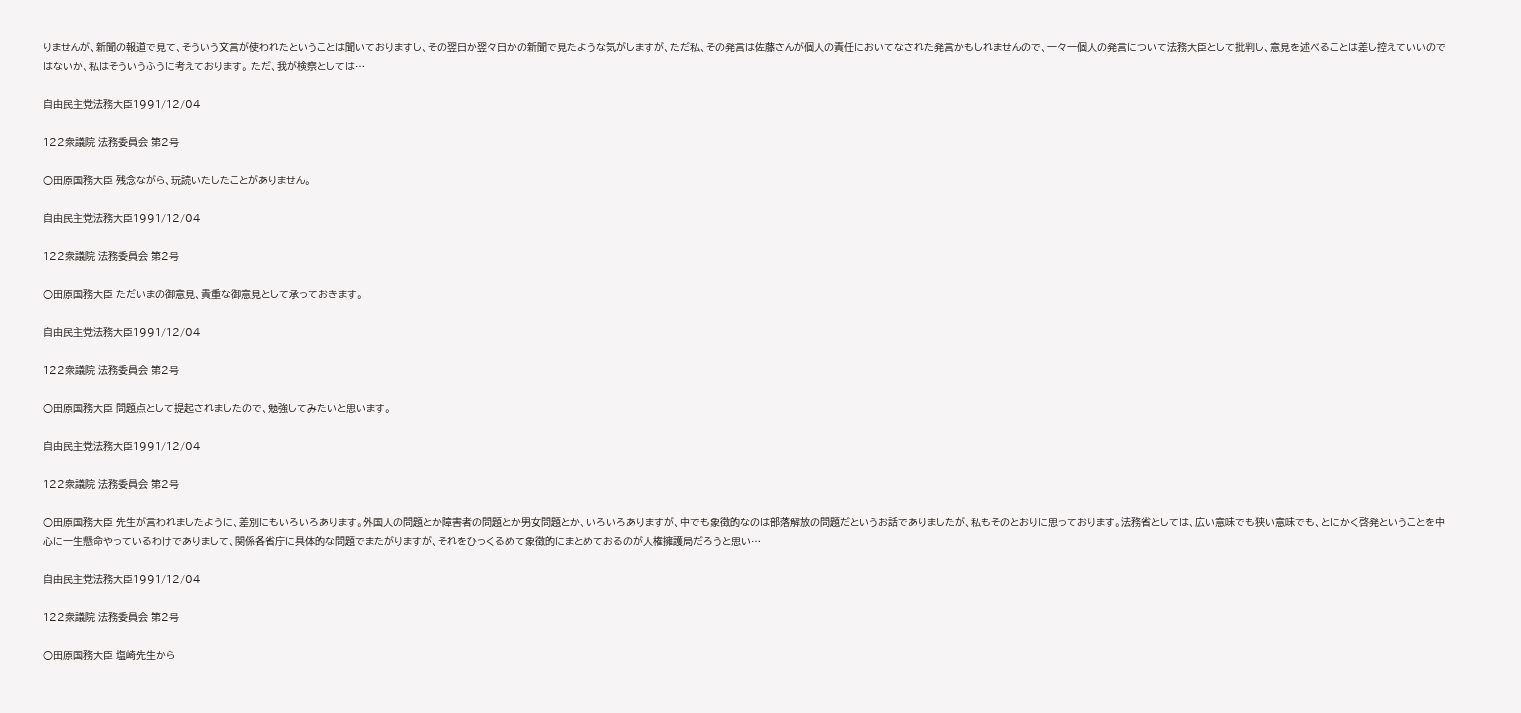りませんが、新聞の報道で見て、そういう文言が使われたということは聞いておりますし、その翌日か翌々日かの新聞で見たような気がしますが、ただ私、その発言は佐藤さんが個人の責任においてなされた発言かもしれませんので、一々一個人の発言について法務大臣として批判し、意見を述べることは差し控えていいのではないか、私はそういうふうに考えております。 ただ、我が検察としては…

自由民主党法務大臣1991/12/04

122衆議院 法務委員会 第2号

○田原国務大臣 残念ながら、玩読いたしたことがありません。

自由民主党法務大臣1991/12/04

122衆議院 法務委員会 第2号

○田原国務大臣 ただいまの御意見、貴重な御意見として承っておきます。

自由民主党法務大臣1991/12/04

122衆議院 法務委員会 第2号

○田原国務大臣 問題点として提起されましたので、勉強してみたいと思います。

自由民主党法務大臣1991/12/04

122衆議院 法務委員会 第2号

○田原国務大臣 先生が言われましたように、差別にもいろいろあります。外国人の問題とか障害者の問題とか男女問題とか、いろいろありますが、中でも象徴的なのは部落解放の問題だというお話でありましたが、私もそのとおりに思っております。法務省としては、広い意味でも狭い意味でも、とにかく啓発ということを中心に一生懸命やっているわけでありまして、関係各省庁に具体的な問題でまたがりますが、それをひっくるめて象徴的にまとめておるのが人権擁護局だろうと思い…

自由民主党法務大臣1991/12/04

122衆議院 法務委員会 第2号

○田原国務大臣 塩崎先生から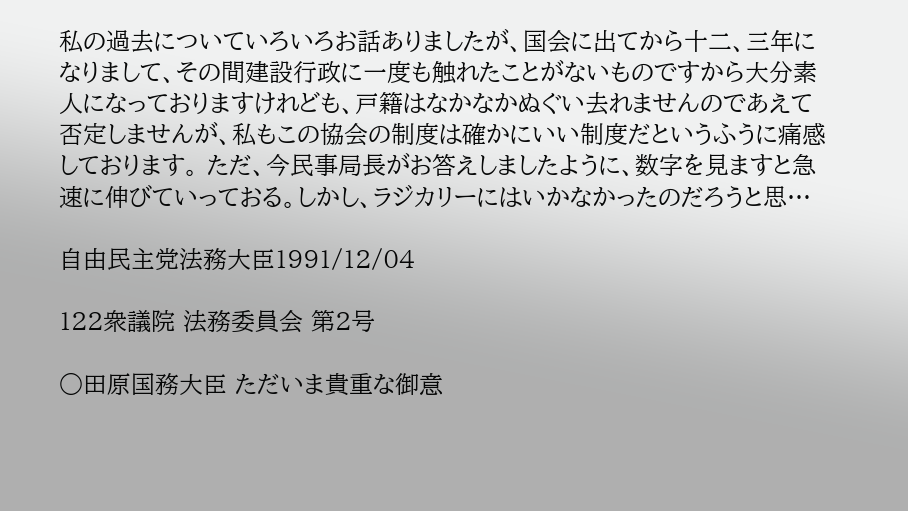私の過去についていろいろお話ありましたが、国会に出てから十二、三年になりまして、その間建設行政に一度も触れたことがないものですから大分素人になっておりますけれども、戸籍はなかなかぬぐい去れませんのであえて否定しませんが、私もこの協会の制度は確かにいい制度だというふうに痛感しております。 ただ、今民事局長がお答えしましたように、数字を見ますと急速に伸びていっておる。しかし、ラジカリーにはいかなかったのだろうと思…

自由民主党法務大臣1991/12/04

122衆議院 法務委員会 第2号

○田原国務大臣 ただいま貴重な御意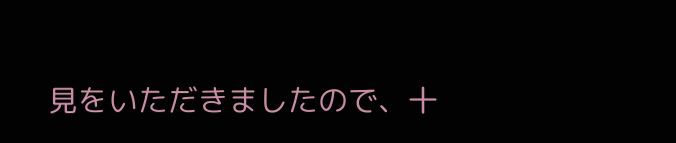見をいただきましたので、十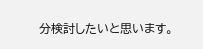分検討したいと思います。